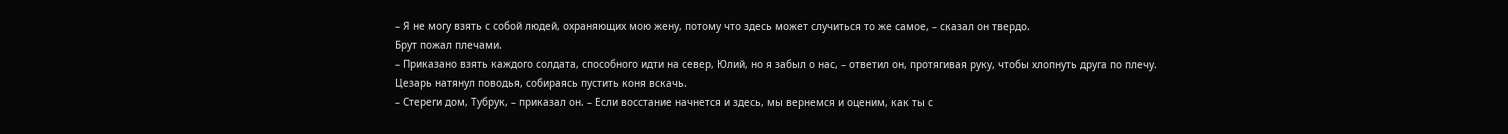– Я не могу взять с собой людей, охраняющих мою жену, потому что здесь может случиться то же самое, – сказал он твердо.
Брут пожал плечами.
– Приказано взять каждого солдата, способного идти на север, Юлий, но я забыл о нас, – ответил он, протягивая руку, чтобы хлопнуть друга по плечу.
Цезарь натянул поводья, собираясь пустить коня вскачь.
– Стереги дом, Тубрук, – приказал он. – Если восстание начнется и здесь, мы вернемся и оценим, как ты с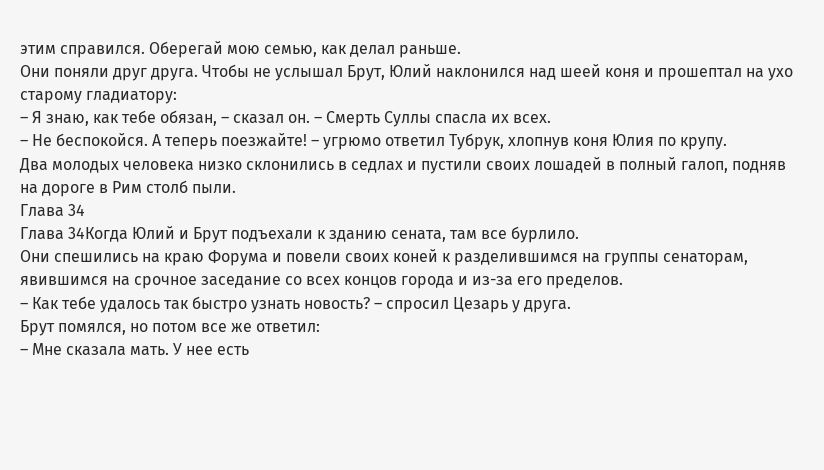этим справился. Оберегай мою семью, как делал раньше.
Они поняли друг друга. Чтобы не услышал Брут, Юлий наклонился над шеей коня и прошептал на ухо старому гладиатору:
– Я знаю, как тебе обязан, – сказал он. – Смерть Суллы спасла их всех.
– Не беспокойся. А теперь поезжайте! – угрюмо ответил Тубрук, хлопнув коня Юлия по крупу.
Два молодых человека низко склонились в седлах и пустили своих лошадей в полный галоп, подняв на дороге в Рим столб пыли.
Глава 34
Глава 34Когда Юлий и Брут подъехали к зданию сената, там все бурлило.
Они спешились на краю Форума и повели своих коней к разделившимся на группы сенаторам, явившимся на срочное заседание со всех концов города и из-за его пределов.
– Как тебе удалось так быстро узнать новость? – спросил Цезарь у друга.
Брут помялся, но потом все же ответил:
– Мне сказала мать. У нее есть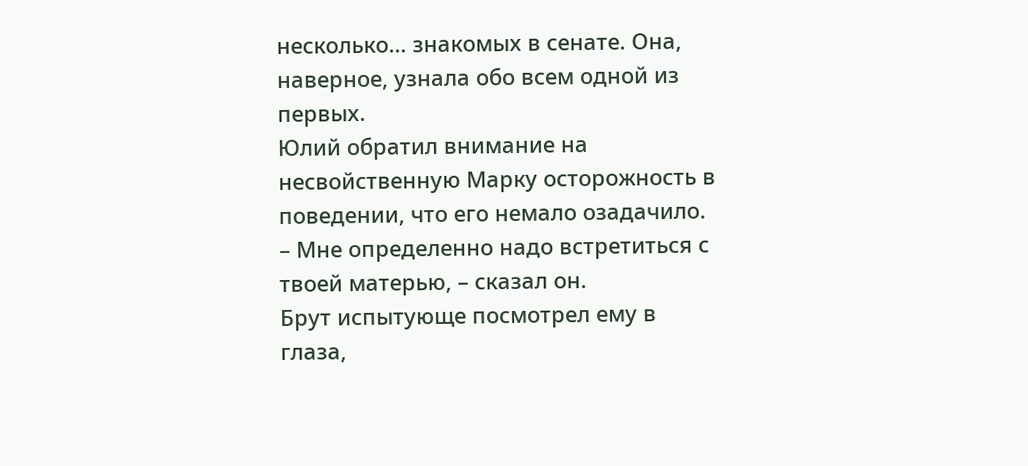несколько… знакомых в сенате. Она, наверное, узнала обо всем одной из первых.
Юлий обратил внимание на несвойственную Марку осторожность в поведении, что его немало озадачило.
– Мне определенно надо встретиться с твоей матерью, – сказал он.
Брут испытующе посмотрел ему в глаза,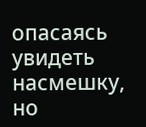опасаясь увидеть насмешку, но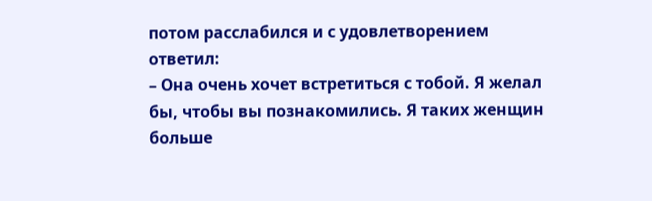потом расслабился и с удовлетворением ответил:
– Она очень хочет встретиться с тобой. Я желал бы, чтобы вы познакомились. Я таких женщин больше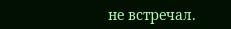не встречал.